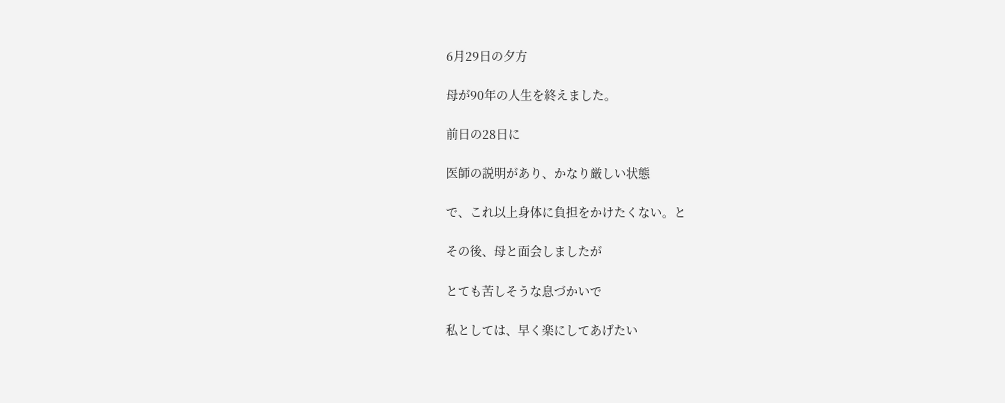6月29日の夕方

母が90年の人生を終えました。

前日の28日に

医師の説明があり、かなり厳しい状態

で、これ以上身体に負担をかけたくない。と

その後、母と面会しましたが

とても苦しそうな息づかいで

私としては、早く楽にしてあげたい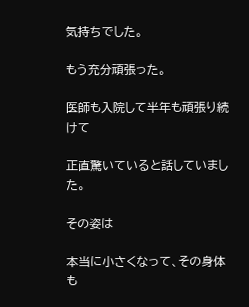気持ちでした。

もう充分頑張った。

医師も入院して半年も頑張り続けて

正直驚いていると話していました。

その姿は

本当に小さくなって、その身体も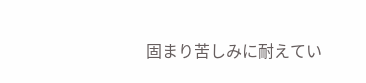固まり苦しみに耐えてい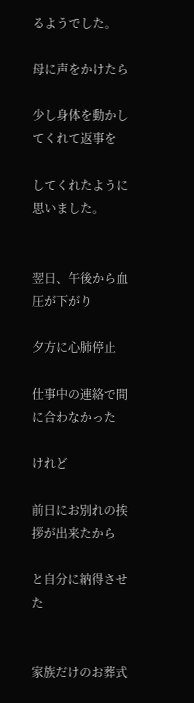るようでした。

母に声をかけたら

少し身体を動かしてくれて返事を

してくれたように思いました。


翌日、午後から血圧が下がり

夕方に心肺停止

仕事中の連絡で間に合わなかった

けれど

前日にお別れの挨拶が出来たから

と自分に納得させた


家族だけのお葬式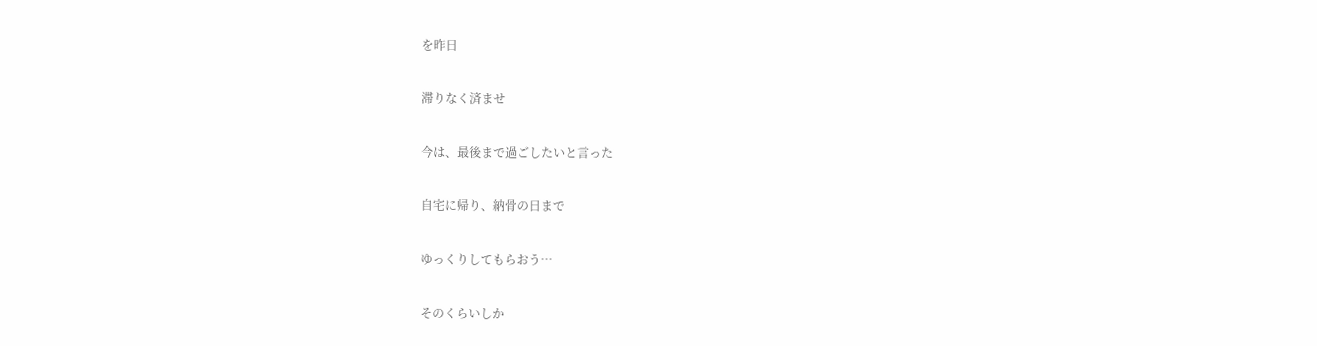を昨日

滞りなく済ませ

今は、最後まで過ごしたいと言った

自宅に帰り、納骨の日まで

ゆっくりしてもらおう…

そのくらいしか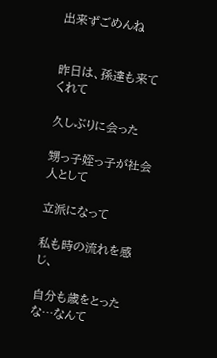出来ずごめんね


昨日は、孫達も来てくれて

久しぶりに会った

甥っ子姪っ子が社会人として

立派になって

私も時の流れを感じ、

自分も歳をとったな…なんて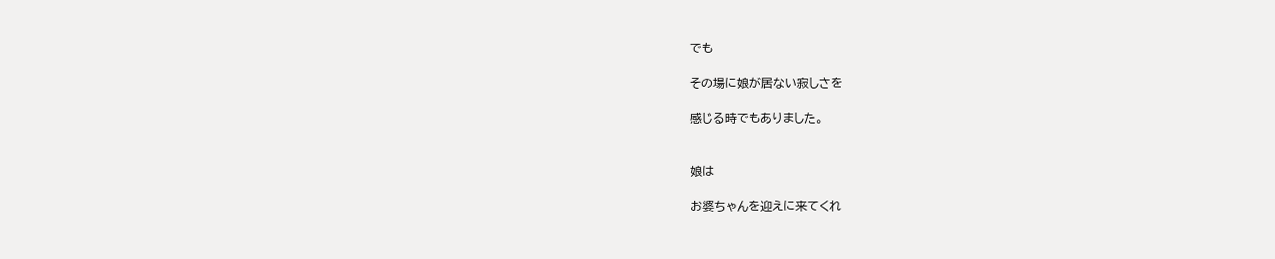でも

その場に娘が居ない寂しさを

感じる時でもありました。


娘は

お婆ちゃんを迎えに来てくれ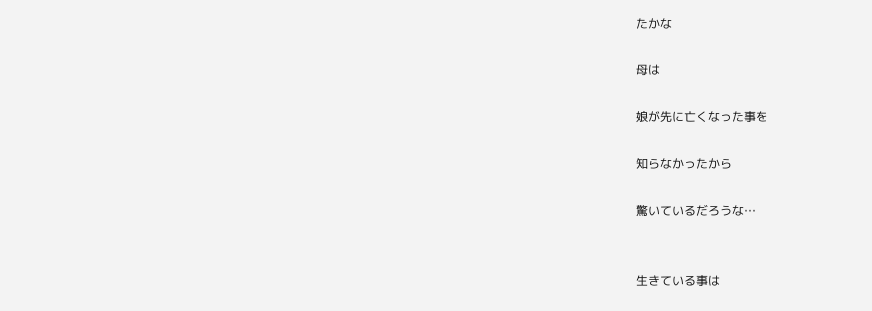たかな

母は

娘が先に亡くなった事を

知らなかったから

驚いているだろうな…


生きている事は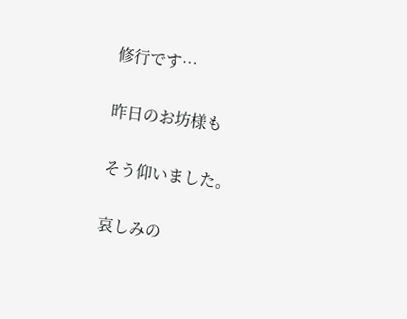修行です…

昨日のお坊様も

そう仰いました。

哀しみの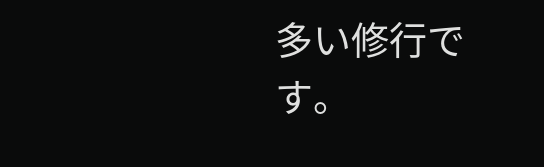多い修行です。